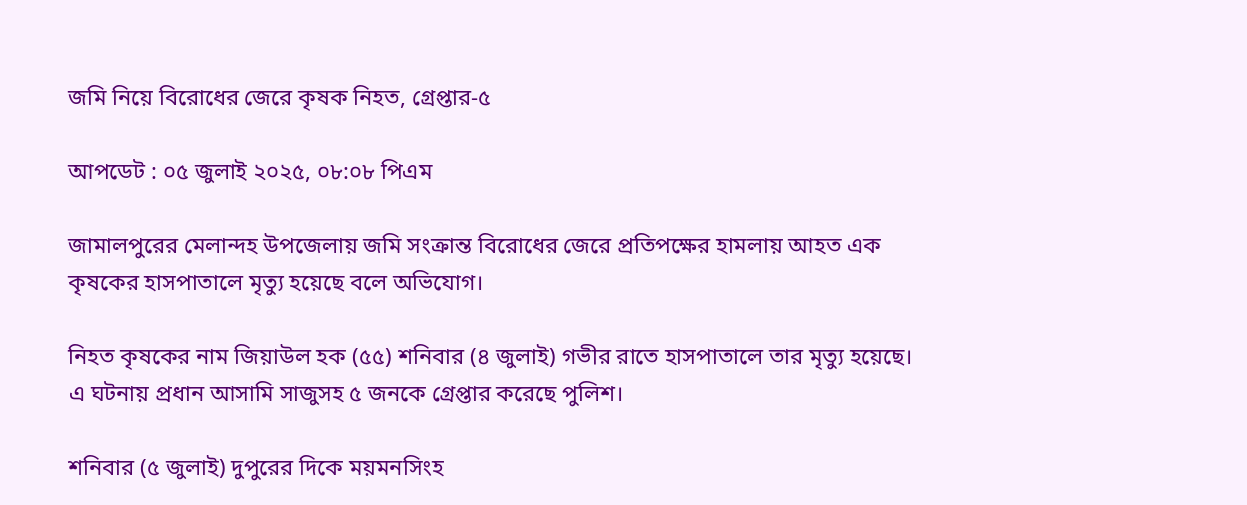জমি নিয়ে বিরোধের জেরে কৃষক নিহত, গ্রেপ্তার-৫

আপডেট : ০৫ জুলাই ২০২৫, ০৮:০৮ পিএম

জামালপুরের মেলান্দহ উপজেলায় জমি সংক্রান্ত বিরোধের জেরে প্রতিপক্ষের হামলায় আহত এক কৃষকের হাসপাতালে মৃত্যু হয়েছে বলে অভিযোগ।

নিহত কৃষকের নাম জিয়াউল হক (৫৫) শনিবার (৪ জুলাই) গভীর রাতে হাসপাতালে তার মৃত্যু হয়েছে। এ ঘটনায় প্রধান আসামি সাজুসহ ৫ জনকে গ্রেপ্তার করেছে পুলিশ।

শনিবার (৫ জুলাই) দুপুরের দিকে ময়মনসিংহ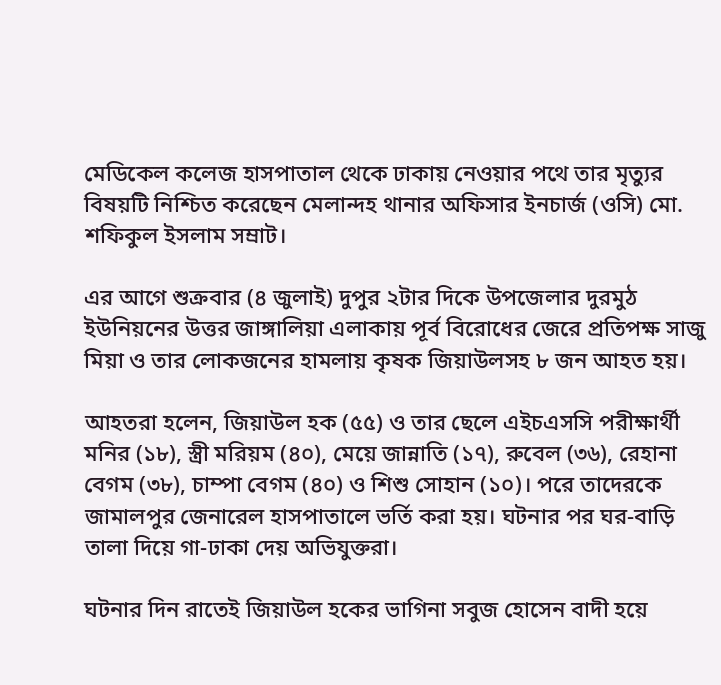মেডিকেল কলেজ হাসপাতাল থেকে ঢাকায় নেওয়ার পথে তার মৃত্যুর বিষয়টি নিশ্চিত করেছেন মেলান্দহ থানার অফিসার ইনচার্জ (ওসি) মো. শফিকুল ইসলাম সম্রাট।

এর আগে শুক্রবার (৪ জুলাই) দুপুর ২টার দিকে উপজেলার দুরমুঠ ইউনিয়নের উত্তর জাঙ্গালিয়া এলাকায় পূর্ব বিরোধের জেরে প্রতিপক্ষ সাজু মিয়া ও তার লোকজনের হামলায় কৃষক জিয়াউলসহ ৮ জন আহত হয়।

আহতরা হলেন, জিয়াউল হক (৫৫) ও তার ছেলে এইচএসসি পরীক্ষার্থী মনির (১৮), স্ত্রী মরিয়ম (৪০), মেয়ে জান্নাতি (১৭), রুবেল (৩৬), রেহানা বেগম (৩৮), চাম্পা বেগম (৪০) ও শিশু সোহান (১০)। পরে তাদেরকে জামালপুর জেনারেল হাসপাতালে ভর্তি করা হয়। ঘটনার পর ঘর-বাড়ি তালা দিয়ে গা-ঢাকা দেয় অভিযুক্তরা।

ঘটনার দিন রাতেই জিয়াউল হকের ভাগিনা সবুজ হোসেন বাদী হয়ে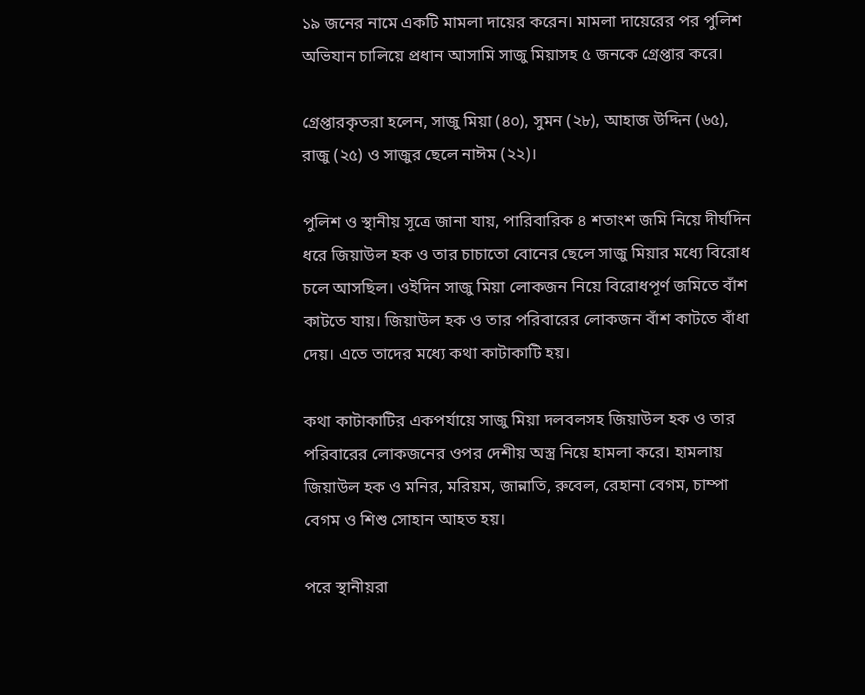১৯ জনের নামে একটি মামলা দায়ের করেন। মামলা দায়েরের পর পুলিশ অভিযান চালিয়ে প্রধান আসামি সাজু মিয়াসহ ৫ জনকে গ্রেপ্তার করে।

গ্রেপ্তারকৃতরা হলেন, সাজু মিয়া (৪০), সুমন (২৮), আহাজ উদ্দিন (৬৫), রাজু (২৫) ও সাজুর ছেলে নাঈম (২২)।

পুলিশ ও স্থানীয় সূত্রে জানা যায়, পারিবারিক ৪ শতাংশ জমি নিয়ে দীর্ঘদিন ধরে জিয়াউল হক ও তার চাচাতো বোনের ছেলে সাজু মিয়ার মধ্যে বিরোধ চলে আসছিল। ওইদিন সাজু মিয়া লোকজন নিয়ে বিরোধপূর্ণ জমিতে বাঁশ কাটতে যায়। জিয়াউল হক ও তার পরিবারের লোকজন বাঁশ কাটতে বাঁধা দেয়। এতে তাদের মধ্যে কথা কাটাকাটি হয়।

কথা কাটাকাটির একপর্যায়ে সাজু মিয়া দলবলসহ জিয়াউল হক ও তার পরিবারের লোকজনের ওপর দেশীয় অস্ত্র নিয়ে হামলা করে। হামলায় জিয়াউল হক ও মনির, মরিয়ম, জান্নাতি, রুবেল, রেহানা বেগম, চাম্পা বেগম ও শিশু সোহান আহত হয়।

পরে স্থানীয়রা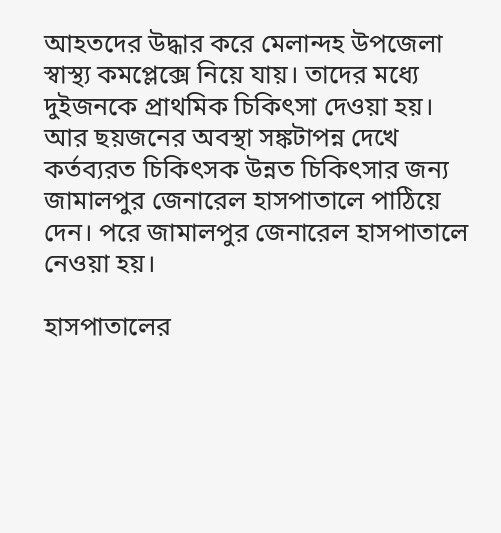আহতদের উদ্ধার করে মেলান্দহ উপজেলা স্বাস্থ্য কমপ্লেক্সে নিয়ে যায়। তাদের মধ্যে দুইজনকে প্রাথমিক চিকিৎসা দেওয়া হয়। আর ছয়জনের অবস্থা সঙ্কটাপন্ন দেখে কর্তব্যরত চিকিৎসক উন্নত চিকিৎসার জন্য জামালপুর জেনারেল হাসপাতালে পাঠিয়ে দেন। পরে জামালপুর জেনারেল হাসপাতালে নেওয়া হয়।

হাসপাতালের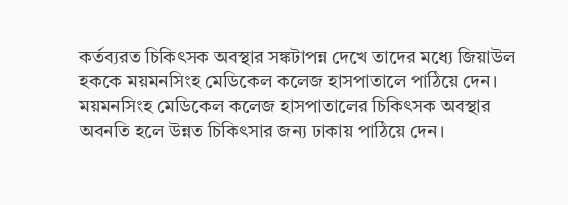কর্তব্যরত চিকিৎসক অবস্থার সঙ্কটাপন্ন দেখে তাদের মধ্যে জিয়াউল হককে ময়মনসিংহ মেডিকেল কলেজ হাসপাতালে পাঠিয়ে দেন। ময়মনসিংহ মেডিকেল কলেজ হাসপাতালের চিকিৎসক অবস্থার অবনতি হলে উন্নত চিকিৎসার জন্য ঢাকায় পাঠিয়ে দেন।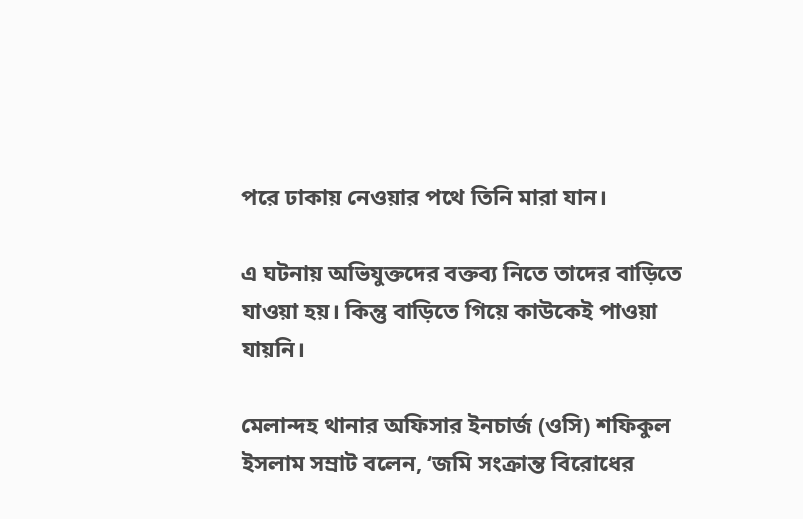পরে ঢাকায় নেওয়ার পথে তিনি মারা যান।

এ ঘটনায় অভিযুক্তদের বক্তব্য নিতে তাদের বাড়িতে যাওয়া হয়। কিন্তু বাড়িতে গিয়ে কাউকেই পাওয়া যায়নি।

মেলান্দহ থানার অফিসার ইনচার্জ (ওসি) শফিকুল ইসলাম সম্রাট বলেন, ‘জমি সংক্রান্ত বিরোধের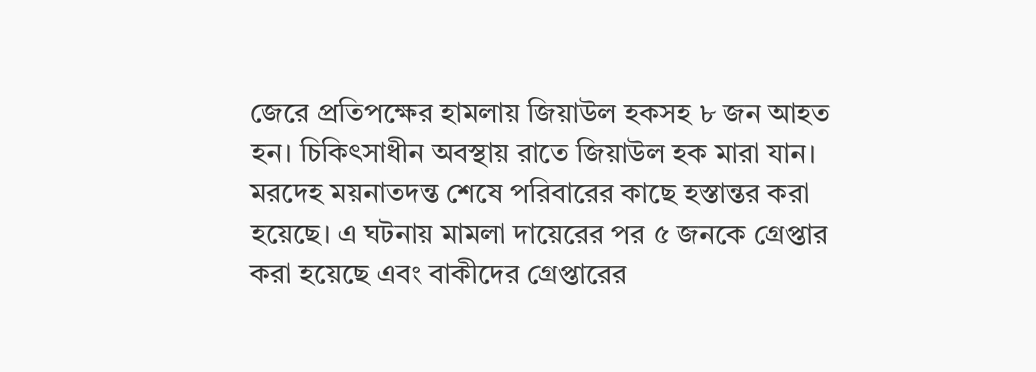জেরে প্রতিপক্ষের হামলায় জিয়াউল হকসহ ৮ জন আহত হন। চিকিৎসাধীন অবস্থায় রাতে জিয়াউল হক মারা যান। মরদেহ ময়নাতদন্ত শেষে পরিবারের কাছে হস্তান্তর করা হয়েছে। এ ঘটনায় মামলা দায়েরের পর ৫ জনকে গ্রেপ্তার করা হয়েছে এবং বাকীদের গ্রেপ্তারের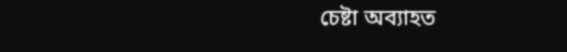চেষ্টা অব্যাহত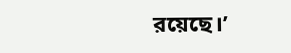রয়েছে।’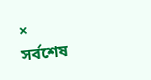×
সর্বশেষ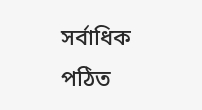সর্বাধিক পঠিত